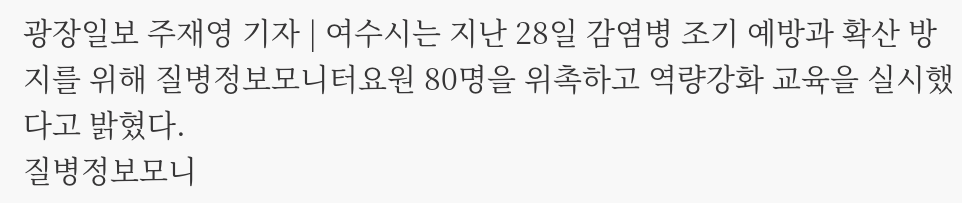광장일보 주재영 기자 | 여수시는 지난 28일 감염병 조기 예방과 확산 방지를 위해 질병정보모니터요원 80명을 위촉하고 역량강화 교육을 실시했다고 밝혔다.
질병정보모니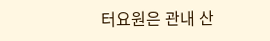터요원은 관내 산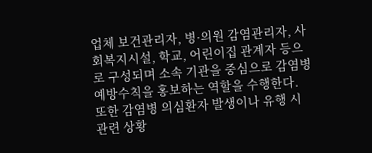업체 보건관리자, 병·의원 감염관리자, 사회복지시설, 학교, 어린이집 관계자 등으로 구성되며 소속 기관을 중심으로 감염병 예방수칙을 홍보하는 역할을 수행한다.
또한 감염병 의심환자 발생이나 유행 시 관련 상황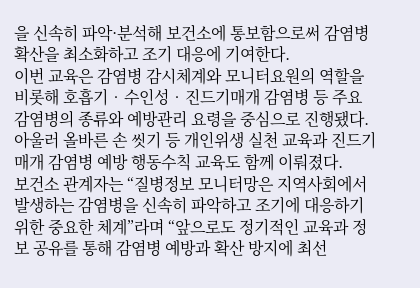을 신속히 파악·분석해 보건소에 통보함으로써 감염병 확산을 최소화하고 조기 대응에 기여한다.
이번 교육은 감염병 감시체계와 모니터요원의 역할을 비롯해 호흡기‧수인성‧진드기매개 감염병 등 주요 감염병의 종류와 예방관리 요령을 중심으로 진행됐다.
아울러 올바른 손 씻기 등 개인위생 실천 교육과 진드기 매개 감염병 예방 행동수칙 교육도 함께 이뤄졌다.
보건소 관계자는 “질병정보 모니터망은 지역사회에서 발생하는 감염병을 신속히 파악하고 조기에 대응하기 위한 중요한 체계”라며 “앞으로도 정기적인 교육과 정보 공유를 통해 감염병 예방과 확산 방지에 최선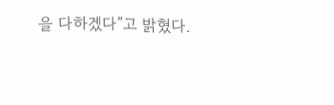을 다하겠다”고 밝혔다.